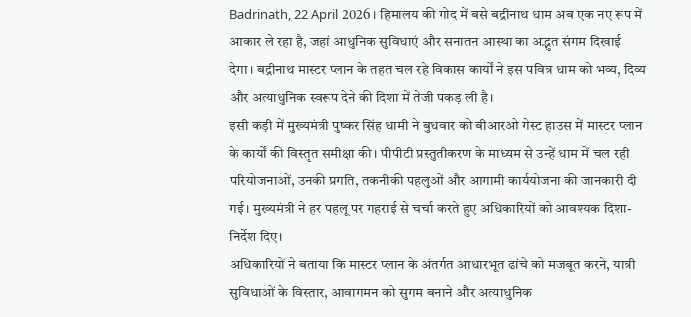Badrinath, 22 April 2026। हिमालय की गोद में बसे बद्रीनाथ धाम अब एक नए रूप में आकार ले रहा है, जहां आधुनिक सुविधाएं और सनातन आस्था का अद्भुत संगम दिखाई देगा। बद्रीनाथ मास्टर प्लान के तहत चल रहे विकास कार्यों ने इस पवित्र धाम को भव्य, दिव्य और अत्याधुनिक स्वरूप देने की दिशा में तेजी पकड़ ली है।
इसी कड़ी में मुख्यमंत्री पुष्कर सिंह धामी ने बुधवार को बीआरओ गेस्ट हाउस में मास्टर प्लान के कार्यों की विस्तृत समीक्षा की। पीपीटी प्रस्तुतीकरण के माध्यम से उन्हें धाम में चल रही परियोजनाओं, उनकी प्रगति, तकनीकी पहलुओं और आगामी कार्ययोजना की जानकारी दी गई। मुख्यमंत्री ने हर पहलू पर गहराई से चर्चा करते हुए अधिकारियों को आवश्यक दिशा-निर्देश दिए।
अधिकारियों ने बताया कि मास्टर प्लान के अंतर्गत आधारभूत ढांचे को मजबूत करने, यात्री सुविधाओं के विस्तार, आवागमन को सुगम बनाने और अत्याधुनिक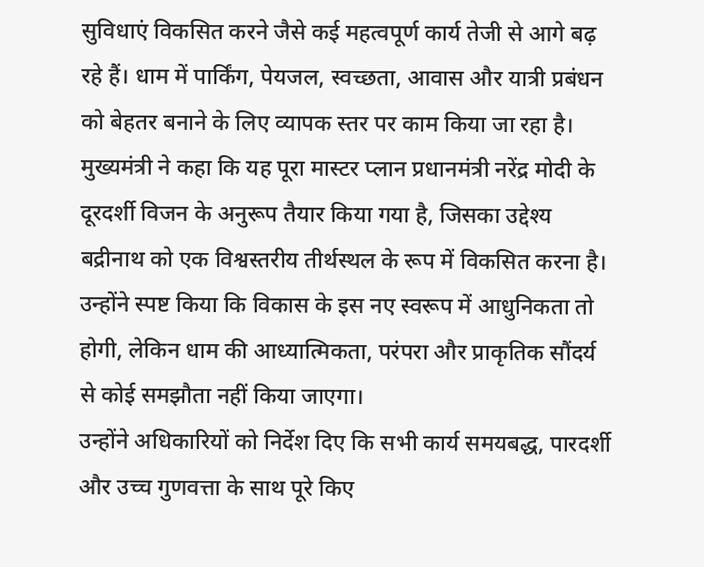सुविधाएं विकसित करने जैसे कई महत्वपूर्ण कार्य तेजी से आगे बढ़ रहे हैं। धाम में पार्किंग, पेयजल, स्वच्छता, आवास और यात्री प्रबंधन को बेहतर बनाने के लिए व्यापक स्तर पर काम किया जा रहा है।
मुख्यमंत्री ने कहा कि यह पूरा मास्टर प्लान प्रधानमंत्री नरेंद्र मोदी के दूरदर्शी विजन के अनुरूप तैयार किया गया है, जिसका उद्देश्य बद्रीनाथ को एक विश्वस्तरीय तीर्थस्थल के रूप में विकसित करना है। उन्होंने स्पष्ट किया कि विकास के इस नए स्वरूप में आधुनिकता तो होगी, लेकिन धाम की आध्यात्मिकता, परंपरा और प्राकृतिक सौंदर्य से कोई समझौता नहीं किया जाएगा।
उन्होंने अधिकारियों को निर्देश दिए कि सभी कार्य समयबद्ध, पारदर्शी और उच्च गुणवत्ता के साथ पूरे किए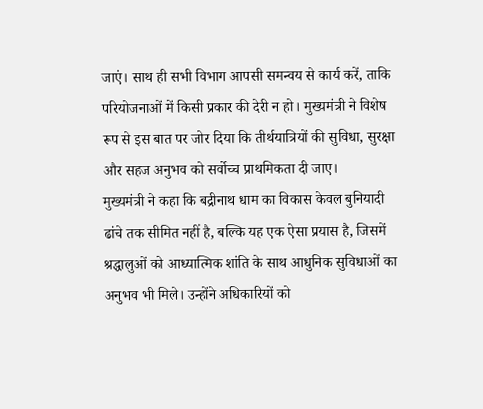जाएं। साथ ही सभी विभाग आपसी समन्वय से कार्य करें, ताकि परियोजनाओं में किसी प्रकार की देरी न हो। मुख्यमंत्री ने विशेष रूप से इस बात पर जोर दिया कि तीर्थयात्रियों की सुविधा, सुरक्षा और सहज अनुभव को सर्वोच्च प्राथमिकता दी जाए।
मुख्यमंत्री ने कहा कि बद्रीनाथ धाम का विकास केवल बुनियादी ढांचे तक सीमित नहीं है, बल्कि यह एक ऐसा प्रयास है, जिसमें श्रद्धालुओं को आध्यात्मिक शांति के साथ आधुनिक सुविधाओं का अनुभव भी मिले। उन्होंने अधिकारियों को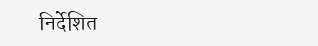निर्देशित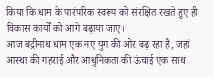किया कि धाम के पारंपरिक स्वरूप को संरक्षित रखते हुए ही विकास कार्यों को आगे बढ़ाया जाए।
आज बद्रीनाथ धाम एक नए युग की ओर बढ़ रहा है, जहां आस्था की गहराई और आधुनिकता की ऊंचाई एक साथ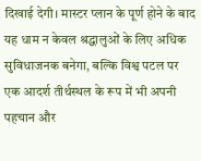दिखाई देगी। मास्टर प्लान के पूर्ण होने के बाद यह धाम न केवल श्रद्धालुओं के लिए अधिक सुविधाजनक बनेगा, बल्कि विश्व पटल पर एक आदर्श तीर्थस्थल के रूप में भी अपनी पहचान और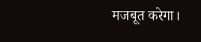मजबूत करेगा।